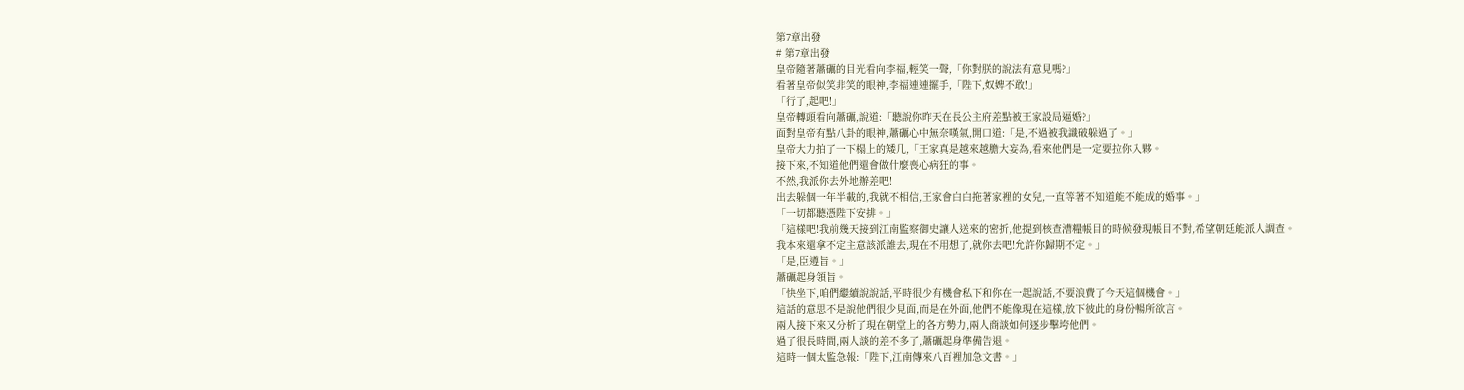第7章出發
# 第7章出發
皇帝隨著蕭礪的目光看向李福,輕笑一聲,「你對朕的說法有意見嗎?」
看著皇帝似笑非笑的眼神,李福連連擺手,「陛下,奴婢不敢!」
「行了,起吧!」
皇帝轉頭看向蕭礪,說道:「聽說你昨天在長公主府差點被王家設局逼婚?」
面對皇帝有點八卦的眼神,蕭礪心中無奈嘆氣,開口道:「是,不過被我識破躲過了。」
皇帝大力拍了一下榻上的矮几,「王家真是越來越膽大妄為,看來他們是一定要拉你入夥。
接下來,不知道他們還會做什麼喪心病狂的事。
不然,我派你去外地辦差吧!
出去躲個一年半載的,我就不相信,王家會白白拖著家裡的女兒,一直等著不知道能不能成的婚事。」
「一切都聽憑陛下安排。」
「這樣吧!我前幾天接到江南監察御史讓人送來的密折,他提到核查漕糧帳目的時候發現帳目不對,希望朝廷能派人調查。
我本來還拿不定主意該派誰去,現在不用想了,就你去吧!允許你歸期不定。」
「是,臣遵旨。」
蕭礪起身領旨。
「快坐下,咱們繼續說說話,平時很少有機會私下和你在一起說話,不要浪費了今天這個機會。」
這話的意思不是說他們很少見面,而是在外面,他們不能像現在這樣,放下彼此的身份暢所欲言。
兩人接下來又分析了現在朝堂上的各方勢力,兩人商談如何逐步擊垮他們。
過了很長時間,兩人談的差不多了,蕭礪起身準備告退。
這時一個太監急報:「陛下,江南傳來八百裡加急文書。」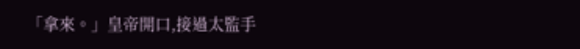「拿來。」皇帝開口,接過太監手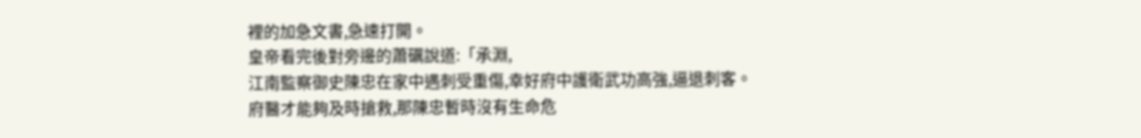裡的加急文書,急速打開。
皇帝看完後對旁邊的蕭礪說道:「承淵,
江南監察御史陳忠在家中遇刺受重傷,幸好府中護衛武功高強,逼退刺客。
府醫才能夠及時搶救,那陳忠暫時沒有生命危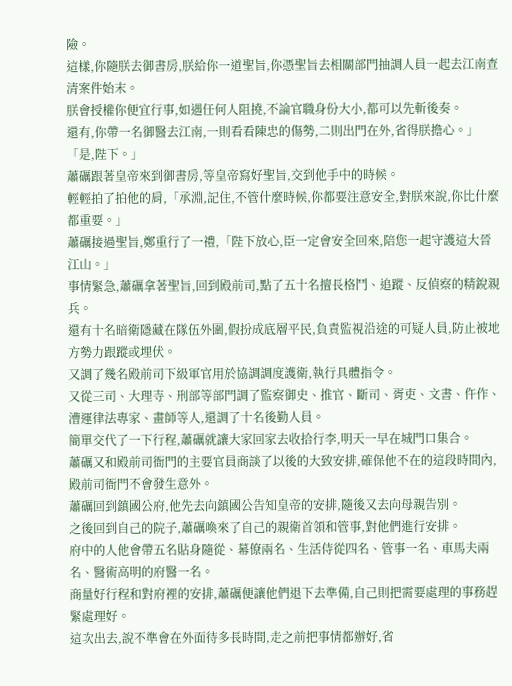險。
這樣,你隨朕去御書房,朕給你一道聖旨,你憑聖旨去相關部門抽調人員一起去江南查清案件始末。
朕會授權你便宜行事,如遇任何人阻撓,不論官職身份大小,都可以先斬後奏。
還有,你帶一名御醫去江南,一則看看陳忠的傷勢,二則出門在外,省得朕擔心。」
「是,陛下。」
蕭礪跟著皇帝來到御書房,等皇帝寫好聖旨,交到他手中的時候。
輕輕拍了拍他的肩,「承淵,記住,不管什麼時候,你都要注意安全,對朕來說,你比什麼都重要。」
蕭礪接過聖旨,鄭重行了一禮,「陛下放心,臣一定會安全回來,陪您一起守護這大晉江山。」
事情緊急,蕭礪拿著聖旨,回到殿前司,點了五十名擅長格鬥、追蹤、反偵察的精銳親兵。
還有十名暗衛隱藏在隊伍外圍,假扮成底層平民,負責監視沿途的可疑人員,防止被地方勢力跟蹤或埋伏。
又調了幾名殿前司下級軍官用於協調調度護衛,執行具體指令。
又從三司、大理寺、刑部等部門調了監察御史、推官、斷司、胥吏、文書、仵作、漕運律法專家、畫師等人,還調了十名後勤人員。
簡單交代了一下行程,蕭礪就讓大家回家去收拾行李,明天一早在城門口集合。
蕭礪又和殿前司衙門的主要官員商談了以後的大致安排,確保他不在的這段時間內,殿前司衙門不會發生意外。
蕭礪回到鎮國公府,他先去向鎮國公告知皇帝的安排,隨後又去向母親告別。
之後回到自己的院子,蕭礪喚來了自己的親衛首領和管事,對他們進行安排。
府中的人他會帶五名貼身隨從、幕僚兩名、生活侍從四名、管事一名、車馬夫兩名、醫術高明的府醫一名。
商量好行程和對府裡的安排,蕭礪便讓他們退下去準備,自己則把需要處理的事務趕緊處理好。
這次出去,說不準會在外面待多長時間,走之前把事情都辦好,省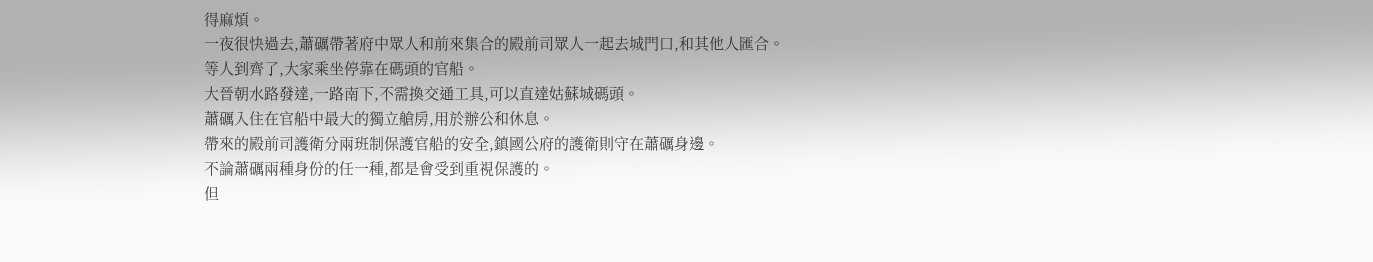得麻煩。
一夜很快過去,蕭礪帶著府中眾人和前來集合的殿前司眾人一起去城門口,和其他人匯合。
等人到齊了,大家乘坐停靠在碼頭的官船。
大晉朝水路發達,一路南下,不需換交通工具,可以直達姑蘇城碼頭。
蕭礪入住在官船中最大的獨立艙房,用於辦公和休息。
帶來的殿前司護衛分兩班制保護官船的安全,鎮國公府的護衛則守在蕭礪身邊。
不論蕭礪兩種身份的任一種,都是會受到重視保護的。
但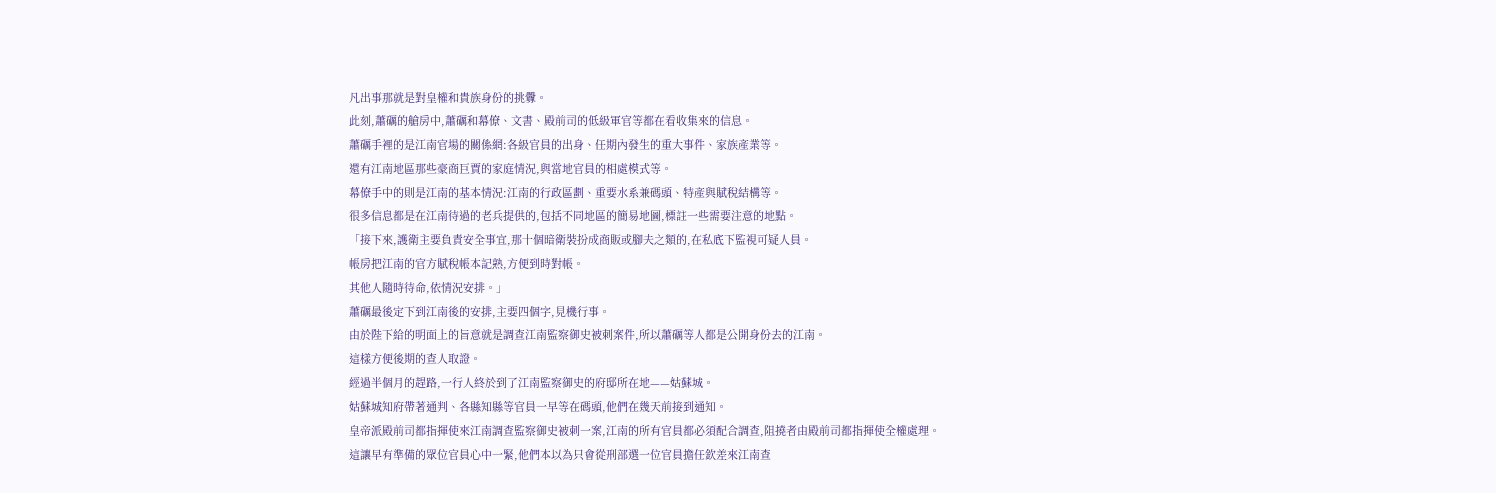凡出事那就是對皇權和貴族身份的挑釁。
此刻,蕭礪的艙房中,蕭礪和幕僚、文書、殿前司的低級軍官等都在看收集來的信息。
蕭礪手裡的是江南官場的關係網:各級官員的出身、任期內發生的重大事件、家族產業等。
還有江南地區那些豪商巨賈的家庭情況,與當地官員的相處模式等。
幕僚手中的則是江南的基本情況:江南的行政區劃、重要水系兼碼頭、特產與賦稅結構等。
很多信息都是在江南待過的老兵提供的,包括不同地區的簡易地圖,標註一些需要注意的地點。
「接下來,護衛主要負責安全事宜,那十個暗衛裝扮成商販或腳夫之類的,在私底下監視可疑人員。
帳房把江南的官方賦稅帳本記熟,方便到時對帳。
其他人隨時待命,依情況安排。」
蕭礪最後定下到江南後的安排,主要四個字,見機行事。
由於陛下給的明面上的旨意就是調查江南監察御史被刺案件,所以蕭礪等人都是公開身份去的江南。
這樣方便後期的查人取證。
經過半個月的趕路,一行人終於到了江南監察御史的府邸所在地——姑蘇城。
姑蘇城知府帶著通判、各縣知縣等官員一早等在碼頭,他們在幾天前接到通知。
皇帝派殿前司都指揮使來江南調查監察御史被刺一案,江南的所有官員都必須配合調查,阻撓者由殿前司都指揮使全權處理。
這讓早有準備的眾位官員心中一緊,他們本以為只會從刑部選一位官員擔任欽差來江南查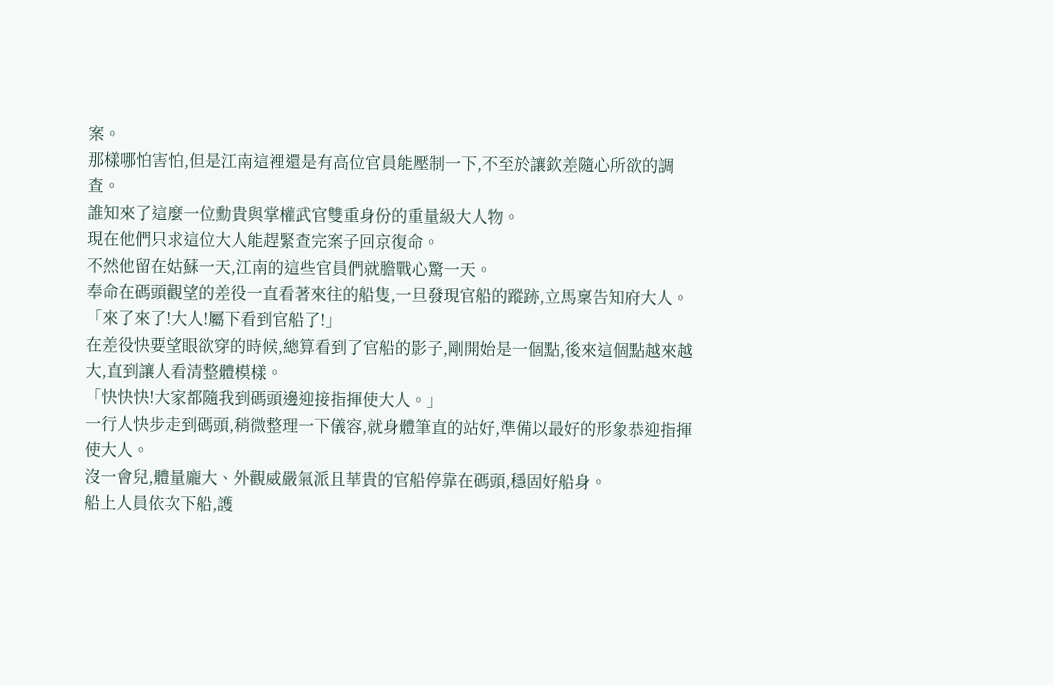案。
那樣哪怕害怕,但是江南這裡還是有高位官員能壓制一下,不至於讓欽差隨心所欲的調查。
誰知來了這麼一位勳貴與掌權武官雙重身份的重量級大人物。
現在他們只求這位大人能趕緊查完案子回京復命。
不然他留在姑蘇一天,江南的這些官員們就膽戰心驚一天。
奉命在碼頭觀望的差役一直看著來往的船隻,一旦發現官船的蹤跡,立馬稟告知府大人。
「來了來了!大人!屬下看到官船了!」
在差役快要望眼欲穿的時候,總算看到了官船的影子,剛開始是一個點,後來這個點越來越大,直到讓人看清整體模樣。
「快快快!大家都隨我到碼頭邊迎接指揮使大人。」
一行人快步走到碼頭,稍微整理一下儀容,就身體筆直的站好,準備以最好的形象恭迎指揮使大人。
沒一會兒,體量龐大、外觀威嚴氣派且華貴的官船停靠在碼頭,穩固好船身。
船上人員依次下船,護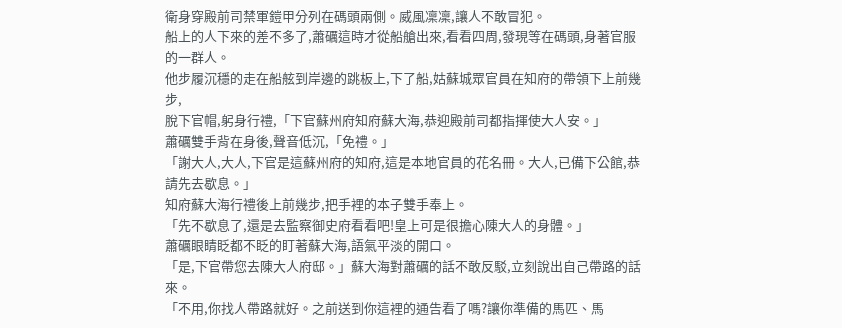衛身穿殿前司禁軍鎧甲分列在碼頭兩側。威風凜凜,讓人不敢冒犯。
船上的人下來的差不多了,蕭礪這時才從船艙出來,看看四周,發現等在碼頭,身著官服的一群人。
他步履沉穩的走在船舷到岸邊的跳板上,下了船,姑蘇城眾官員在知府的帶領下上前幾步,
脫下官帽,躬身行禮,「下官蘇州府知府蘇大海,恭迎殿前司都指揮使大人安。」
蕭礪雙手背在身後,聲音低沉,「免禮。」
「謝大人,大人,下官是這蘇州府的知府,這是本地官員的花名冊。大人,已備下公館,恭請先去歇息。」
知府蘇大海行禮後上前幾步,把手裡的本子雙手奉上。
「先不歇息了,還是去監察御史府看看吧!皇上可是很擔心陳大人的身體。」
蕭礪眼睛眨都不眨的盯著蘇大海,語氣平淡的開口。
「是,下官帶您去陳大人府邸。」蘇大海對蕭礪的話不敢反駁,立刻說出自己帶路的話來。
「不用,你找人帶路就好。之前送到你這裡的通告看了嗎?讓你準備的馬匹、馬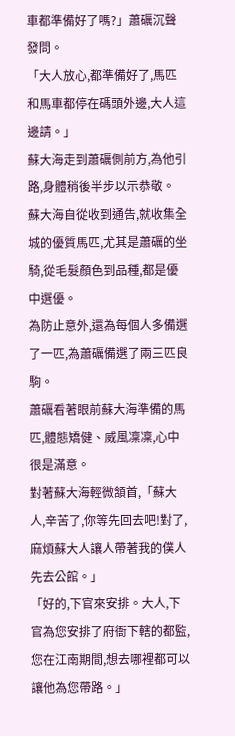車都準備好了嗎?」蕭礪沉聲發問。
「大人放心,都準備好了,馬匹和馬車都停在碼頭外邊,大人這邊請。」
蘇大海走到蕭礪側前方,為他引路,身體稍後半步以示恭敬。
蘇大海自從收到通告,就收集全城的優質馬匹,尤其是蕭礪的坐騎,從毛髮顏色到品種,都是優中選優。
為防止意外,還為每個人多備選了一匹,為蕭礪備選了兩三匹良駒。
蕭礪看著眼前蘇大海準備的馬匹,體態矯健、威風凜凜,心中很是滿意。
對著蘇大海輕微頷首,「蘇大人,辛苦了,你等先回去吧!對了,麻煩蘇大人讓人帶著我的僕人先去公館。」
「好的,下官來安排。大人,下官為您安排了府衙下轄的都監,您在江南期間,想去哪裡都可以讓他為您帶路。」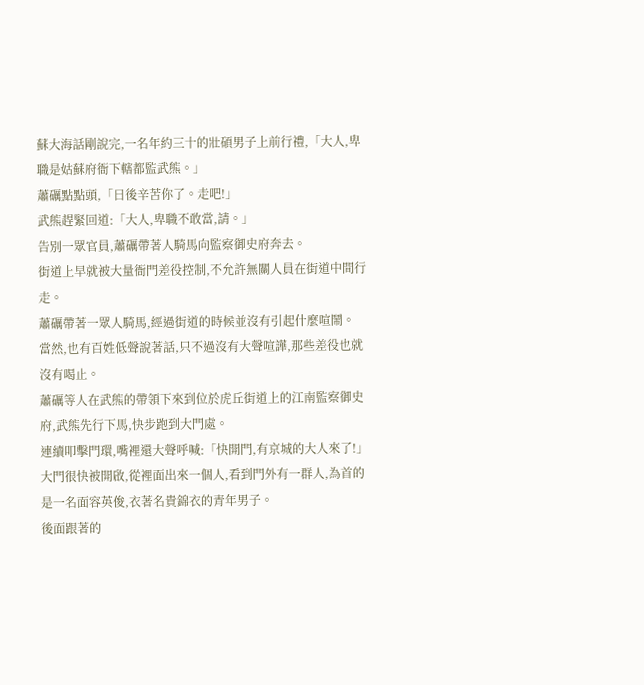蘇大海話剛說完,一名年約三十的壯碩男子上前行禮,「大人,卑職是姑蘇府衙下轄都監武熊。」
蕭礪點點頭,「日後辛苦你了。走吧!」
武熊趕緊回道:「大人,卑職不敢當,請。」
告別一眾官員,蕭礪帶著人騎馬向監察御史府奔去。
街道上早就被大量衙門差役控制,不允許無關人員在街道中間行走。
蕭礪帶著一眾人騎馬,經過街道的時候並沒有引起什麼喧鬧。
當然,也有百姓低聲說著話,只不過沒有大聲喧譁,那些差役也就沒有喝止。
蕭礪等人在武熊的帶領下來到位於虎丘街道上的江南監察御史府,武熊先行下馬,快步跑到大門處。
連續叩擊門環,嘴裡還大聲呼喊:「快開門,有京城的大人來了!」
大門很快被開啟,從裡面出來一個人,看到門外有一群人,為首的是一名面容英俊,衣著名貴錦衣的青年男子。
後面跟著的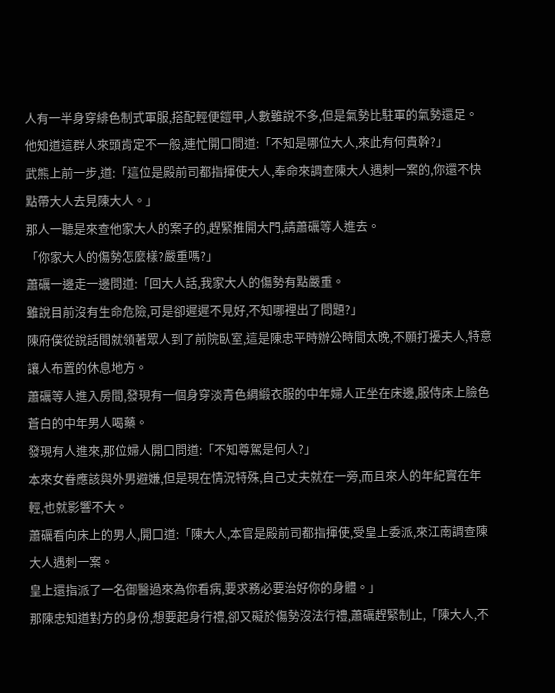人有一半身穿緋色制式軍服,搭配輕便鎧甲,人數雖說不多,但是氣勢比駐軍的氣勢還足。
他知道這群人來頭肯定不一般,連忙開口問道:「不知是哪位大人,來此有何貴幹?」
武熊上前一步,道:「這位是殿前司都指揮使大人,奉命來調查陳大人遇刺一案的,你還不快點帶大人去見陳大人。」
那人一聽是來查他家大人的案子的,趕緊推開大門,請蕭礪等人進去。
「你家大人的傷勢怎麼樣?嚴重嗎?」
蕭礪一邊走一邊問道:「回大人話,我家大人的傷勢有點嚴重。
雖說目前沒有生命危險,可是卻遲遲不見好,不知哪裡出了問題?」
陳府僕從說話間就領著眾人到了前院臥室,這是陳忠平時辦公時間太晚,不願打擾夫人,特意讓人布置的休息地方。
蕭礪等人進入房間,發現有一個身穿淡青色綢緞衣服的中年婦人正坐在床邊,服侍床上臉色蒼白的中年男人喝藥。
發現有人進來,那位婦人開口問道:「不知尊駕是何人?」
本來女眷應該與外男避嫌,但是現在情況特殊,自己丈夫就在一旁,而且來人的年紀實在年輕,也就影響不大。
蕭礪看向床上的男人,開口道:「陳大人,本官是殿前司都指揮使,受皇上委派,來江南調查陳大人遇刺一案。
皇上還指派了一名御醫過來為你看病,要求務必要治好你的身體。」
那陳忠知道對方的身份,想要起身行禮,卻又礙於傷勢沒法行禮,蕭礪趕緊制止,「陳大人,不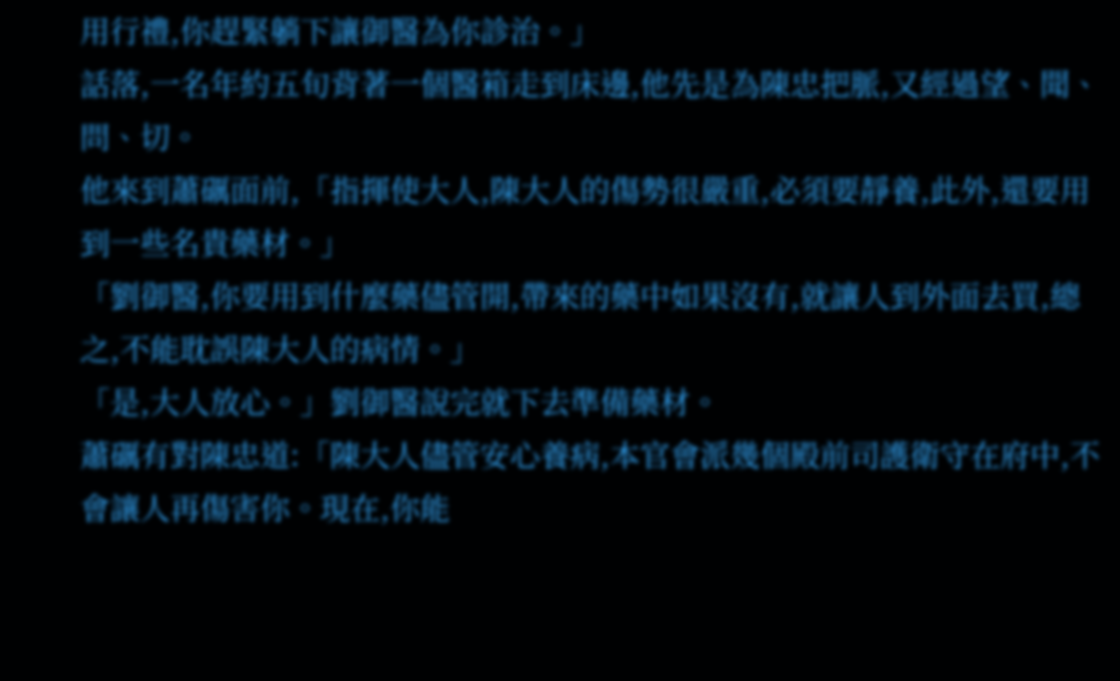用行禮,你趕緊躺下讓御醫為你診治。」
話落,一名年約五旬背著一個醫箱走到床邊,他先是為陳忠把脈,又經過望、聞、問、切。
他來到蕭礪面前,「指揮使大人,陳大人的傷勢很嚴重,必須要靜養,此外,還要用到一些名貴藥材。」
「劉御醫,你要用到什麼藥儘管開,帶來的藥中如果沒有,就讓人到外面去買,總之,不能耽誤陳大人的病情。」
「是,大人放心。」劉御醫說完就下去準備藥材。
蕭礪有對陳忠道:「陳大人儘管安心養病,本官會派幾個殿前司護衛守在府中,不會讓人再傷害你。現在,你能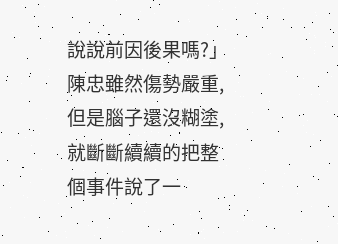說說前因後果嗎?」
陳忠雖然傷勢嚴重,但是腦子還沒糊塗,就斷斷續續的把整個事件說了一